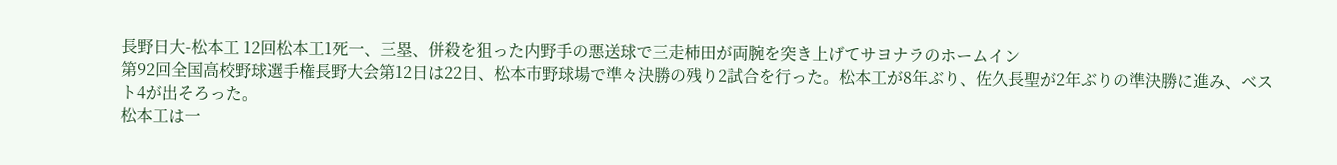長野日大-松本工 12回松本工1死一、三塁、併殺を狙った内野手の悪送球で三走柿田が両腕を突き上げてサヨナラのホームイン
第92回全国高校野球選手権長野大会第12日は22日、松本市野球場で準々決勝の残り2試合を行った。松本工が8年ぶり、佐久長聖が2年ぶりの準決勝に進み、ベスト4が出そろった。
松本工は一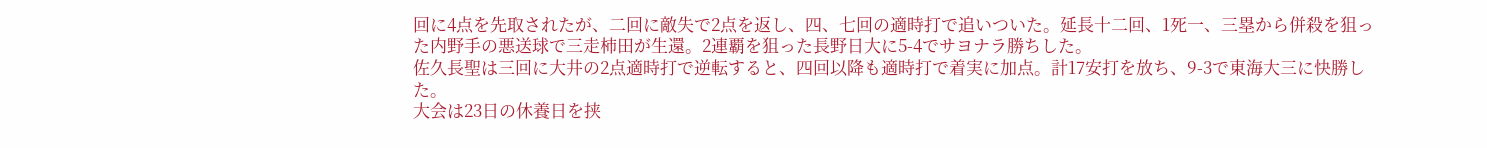回に4点を先取されたが、二回に敵失で2点を返し、四、七回の適時打で追いついた。延長十二回、1死一、三塁から併殺を狙った内野手の悪送球で三走柿田が生還。2連覇を狙った長野日大に5-4でサヨナラ勝ちした。
佐久長聖は三回に大井の2点適時打で逆転すると、四回以降も適時打で着実に加点。計17安打を放ち、9-3で東海大三に快勝した。
大会は23日の休養日を挟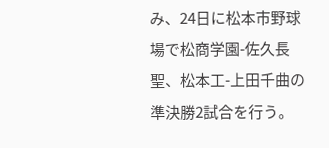み、24日に松本市野球場で松商学園-佐久長聖、松本工-上田千曲の準決勝2試合を行う。